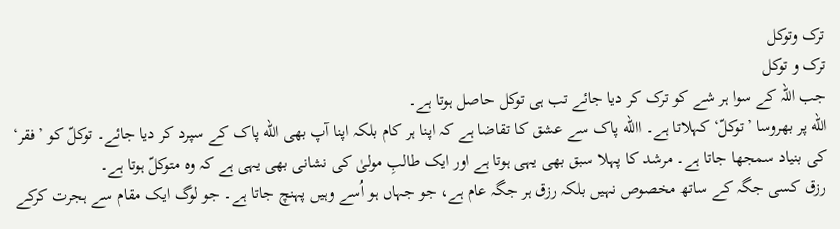ترک وتوکل
ترک و توکل
جب اللہ کے سوا ہر شے کو ترک کر دیا جائے تب ہی توکل حاصل ہوتا ہے۔
الله پر بھروسا ’توکلّ‘ کہلاتا ہے۔ االله پاک سے عشق کا تقاضا ہے کہ اپنا ہر کام بلکہ اپنا آپ بھی الله پاک کے سپرد کر دیا جائے۔ توکلّ کو ’فقر‘ کی بنیاد سمجھا جاتا ہے۔ مرشد کا پہلا سبق بھی یہی ہوتا ہے اور ایک طالبِ مولیٰ کی نشانی بھی یہی ہے کہ وہ متوکلّ ہوتا ہے۔
رزق کسی جگہ کے ساتھ مخصوص نہیں بلکہ رزق ہر جگہ عام ہے، جو جہاں ہو اُسے وہیں پہنچ جاتا ہے۔ جو لوگ ایک مقام سے ہجرت کرکے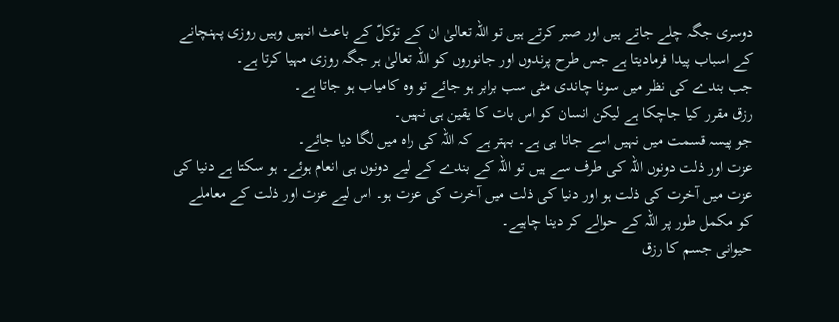دوسری جگہ چلے جاتے ہیں اور صبر کرتے ہیں تو اللہ تعالیٰ ان کے توکلّ کے باعث انہیں وہیں روزی پہنچانے کے اسباب پیدا فرمادیتا ہے جس طرح پرندوں اور جانوروں کو اللہ تعالیٰ ہر جگہ روزی مہیا کرتا ہے۔
جب بندے کی نظر میں سونا چاندی مٹی سب برابر ہو جائے تو وہ کامیاب ہو جاتا ہے۔
رزق مقرر کیا جاچکا ہے لیکن انسان کو اس بات کا یقین ہی نہیں۔
جو پیسہ قسمت میں نہیں اسے جانا ہی ہے۔ بہتر ہے کہ اللہ کی راہ میں لگا دیا جائے۔
عزت اور ذلت دونوں اللہ کی طرف سے ہیں تو اللہ کے بندے کے لیے دونوں ہی انعام ہوئے۔ ہو سکتا ہے دنیا کی عزت میں آخرت کی ذلت ہو اور دنیا کی ذلت میں آخرت کی عزت ہو۔ اس لیے عزت اور ذلت کے معاملے کو مکمل طور پر اللہ کے حوالے کر دینا چاہیے۔
حیوانی جسم کا رزق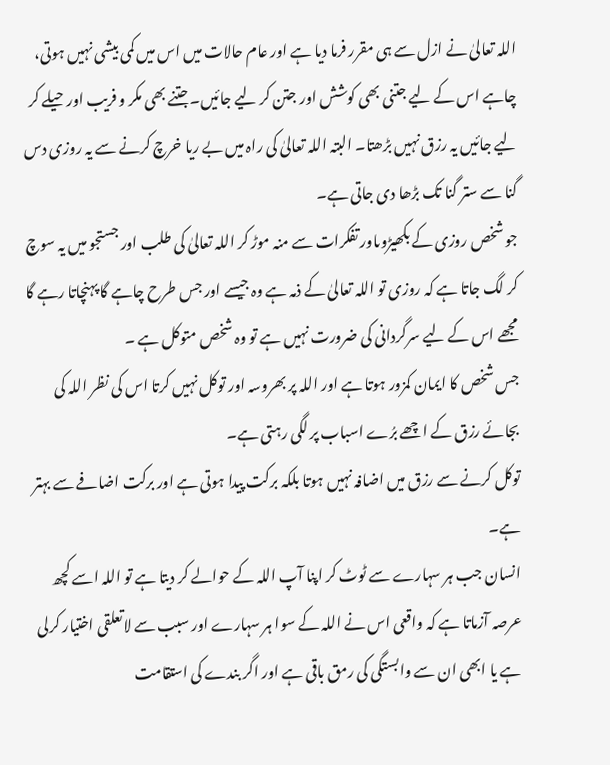اللہ تعالیٰ نے ازل سے ہی مقرر فرما دیا ہے اور عام حالات میں اس میں کمی بیشی نہیں ہوتی، چاہے اس کے لیے جتنی بھی کوشش اور جتن کر لیے جائیں۔جتنے بھی مکر و فریب اور حیلے کر لیے جائیں یہ رزق نہیں بڑھتا۔ البتہ اللہ تعالیٰ کی راہ میں بے ریا خرچ کرنے سے یہ روزی دس گنا سے ستر گنا تک بڑھا دی جاتی ہے۔
جو شخص روزی کے بکھیڑوںاور تفکرات سے منہ موڑ کر اللہ تعالیٰ کی طلب اور جستجو میں یہ سوچ کر لگ جاتا ہے کہ روزی تو اللہ تعالیٰ کے ذمہ ہے وہ جیسے اور جس طرح چاہے گا پہنچاتا رہے گا مجھے اس کے لیے سرگردانی کی ضرورت نہیں ہے تو وہ شخص متوکل ہے ۔
جس شخص کا ایمان کمزور ہوتا ہے اور اللہ پر بھروسہ اور توکل نہیں کرتا اس کی نظر اللہ کی بجائے رزق کے اچھے برُے اسباب پر لگی رہتی ہے۔
توکل کرنے سے رزق میں اضافہ نہیں ہوتا بلکہ برکت پیدا ہوتی ہے اور برکت اضافے سے بہتر ہے۔
انسان جب ہر سہارے سے ٹوٹ کر اپنا آپ اللہ کے حوالے کر دیتا ہے تو اللہ اسے کچھ عرصہ آزماتا ہے کہ واقعی اس نے اللہ کے سوا ہر سہارے اور سبب سے لاتعلقی اختیار کرلی ہے یا ابھی ان سے وابستگی کی رمق باقی ہے اور اگر بندے کی استقامت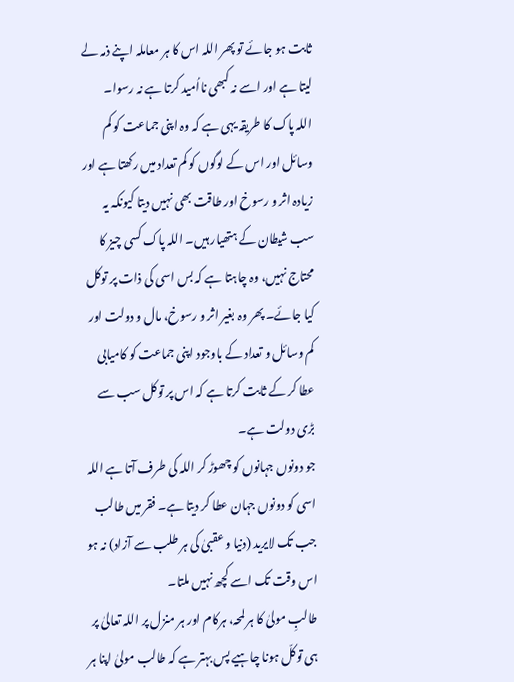ثابت ہو جائے تو پھر اللہ اس کا ہر معاملہ اپنے ذمہ لے لیتا ہے اور اسے نہ کبھی نااُمید کرتا ہے نہ رسوا۔
اللہ پاک کا طریقہ یہی ہے کہ وہ اپنی جماعت کو کم وسائل اور اس کے لوگوں کو کم تعداد میں رکھتا ہے اور زیادہ اثر و رسوخ اور طاقت بھی نہیں دیتا کیونکہ یہ سب شیطان کے ہتھیار ہیں۔ اللہ پاک کسی چیز کا محتاج نہیں، وہ چاہتا ہے کہ بس اسی کی ذات پر توکل کیا جائے۔ پھر وہ بغیر اثر و رسوخ، مال و دولت اور کم وسائل و تعداد کے باوجود اپنی جماعت کو کامیابی عطا کر کے ثابت کرتا ہے کہ اس پر توکل سب سے بڑی دولت ہے۔
جو دونوں جہانوں کو چھوڑ کر اللہ کی طرف آتا ہے اللہ اسی کو دونوں جہان عطا کر دیتا ہے۔ فقر میں طالب جب تک لایرید (دنیا و عقبیٰ کی ہر طلب سے آزاد) نہ ہو اس وقت تک اسے کچھ نہیں ملتا۔
طالبِ مولیٰ کا ہر لمحہ، ہرکام اور ہر منزل پر اللہ تعالیٰ پر ہی توکلّ ہونا چاہیے پس بہتر ہے کہ طالب مولیٰ اپنا ہر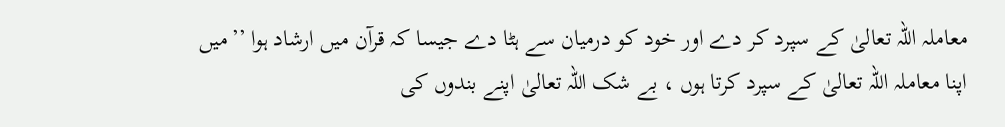معاملہ اللہ تعالیٰ کے سپرد کر دے اور خود کو درمیان سے ہٹا دے جیسا کہ قرآن میں ارشاد ہوا ’’میں اپنا معاملہ اللہ تعالیٰ کے سپرد کرتا ہوں ، بے شک اللہ تعالیٰ اپنے بندوں کی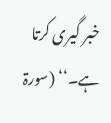خبر گیری کرتا ہے۔‘‘ (سورۃ